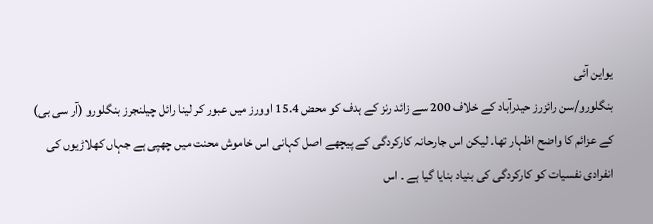یواین آئی
بنگلورو/سن رائزرز حیدرآباد کے خلاف 200 سے زائد رنز کے ہدف کو محض 15.4 اوورز میں عبور کر لینا رائل چیلنجرز بنگلورو (آر سی بی) کے عزائم کا واضح اظہار تھا۔ لیکن اس جارحانہ کارکردگی کے پیچھے اصل کہانی اس خاموش محنت میں چھپی ہے جہاں کھلاڑیوں کی انفرادی نفسیات کو کارکردگی کی بنیاد بنایا گیا ہے ۔ اس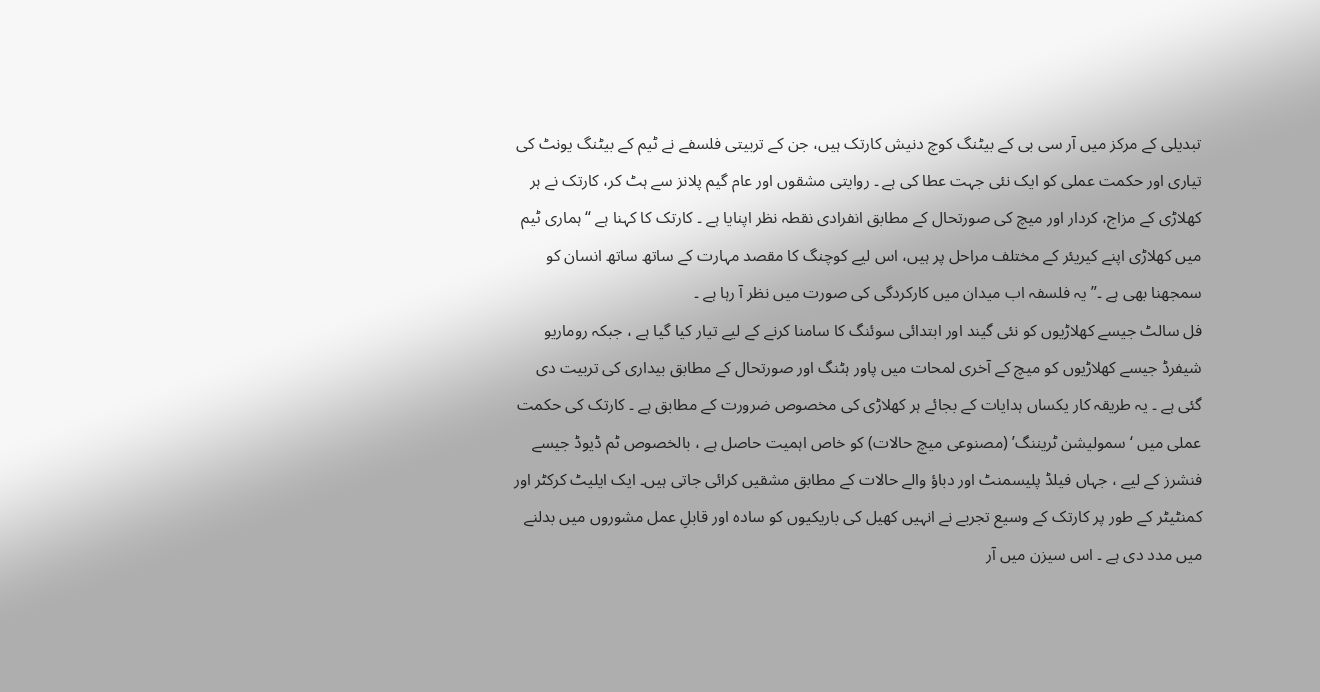تبدیلی کے مرکز میں آر سی بی کے بیٹنگ کوچ دنیش کارتک ہیں، جن کے تربیتی فلسفے نے ٹیم کے بیٹنگ یونٹ کی تیاری اور حکمت عملی کو ایک نئی جہت عطا کی ہے ۔ روایتی مشقوں اور عام گیم پلانز سے ہٹ کر، کارتک نے ہر کھلاڑی کے مزاج، کردار اور میچ کی صورتحال کے مطابق انفرادی نقطہ نظر اپنایا ہے ۔ کارتک کا کہنا ہے “ہماری ٹیم میں کھلاڑی اپنے کیریئر کے مختلف مراحل پر ہیں، اس لیے کوچنگ کا مقصد مہارت کے ساتھ ساتھ انسان کو سمجھنا بھی ہے ۔” یہ فلسفہ اب میدان میں کارکردگی کی صورت میں نظر آ رہا ہے ۔
فل سالٹ جیسے کھلاڑیوں کو نئی گیند اور ابتدائی سوئنگ کا سامنا کرنے کے لیے تیار کیا گیا ہے ، جبکہ روماریو شیفرڈ جیسے کھلاڑیوں کو میچ کے آخری لمحات میں پاور ہٹنگ اور صورتحال کے مطابق بیداری کی تربیت دی گئی ہے ۔ یہ طریقہ کار یکساں ہدایات کے بجائے ہر کھلاڑی کی مخصوص ضرورت کے مطابق ہے ۔ کارتک کی حکمت عملی میں ‘سمولیشن ٹریننگ’ (مصنوعی میچ حالات) کو خاص اہمیت حاصل ہے ، بالخصوص ٹم ڈیوڈ جیسے فنشرز کے لیے ، جہاں فیلڈ پلیسمنٹ اور دباؤ والے حالات کے مطابق مشقیں کرائی جاتی ہیں۔ ایک ایلیٹ کرکٹر اور کمنٹیٹر کے طور پر کارتک کے وسیع تجربے نے انہیں کھیل کی باریکیوں کو سادہ اور قابلِ عمل مشوروں میں بدلنے میں مدد دی ہے ۔ اس سیزن میں آر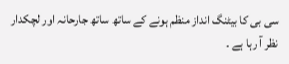سی بی کا بیٹنگ انداز منظم ہونے کے ساتھ ساتھ جارحانہ اور لچکدار نظر آ رہا ہے ۔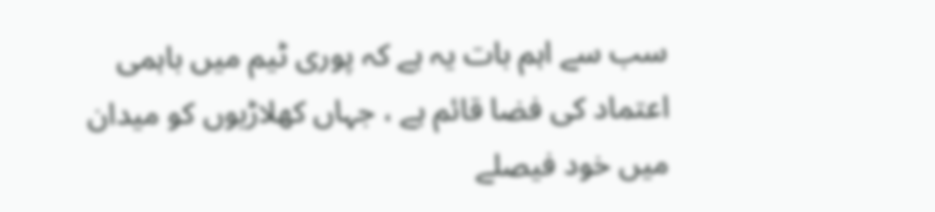سب سے اہم بات یہ ہے کہ پوری ٹیم میں باہمی اعتماد کی فضا قائم ہے ، جہاں کھلاڑیوں کو میدان میں خود فیصلے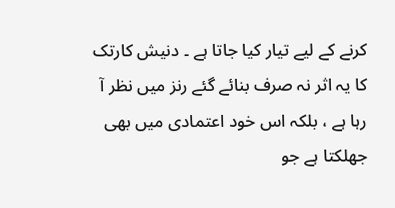کرنے کے لیے تیار کیا جاتا ہے ۔ دنیش کارتک کا یہ اثر نہ صرف بنائے گئے رنز میں نظر آ رہا ہے ، بلکہ اس خود اعتمادی میں بھی جھلکتا ہے جو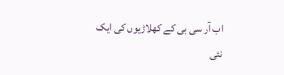اب آر سی بی کے کھلاڑیوں کی ایک نئی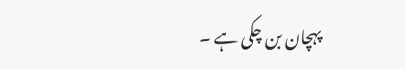پہچان بن چکی ہے ۔